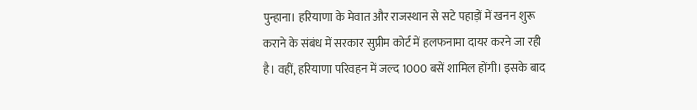पुन्हाना। हरियाणा के मेवात और राजस्थान से सटे पहाड़ों में खनन शुरू कराने के संबंध में सरकार सुप्रीम कोर्ट में हलफनामा दायर करने जा रही है। वहीं, हरियाणा परिवहन में जल्द 1000 बसें शामिल होंगी। इसके बाद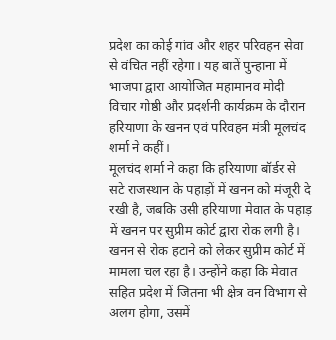प्रदेश का कोई गांव और शहर परिवहन सेवा से वंचित नहीं रहेगा। यह बातें पुन्हाना में भाजपा द्वारा आयोजित महामानव मोदी विचार गोष्ठी और प्रदर्शनी कार्यक्रम के दौरान हरियाणा के खनन एवं परिवहन मंत्री मूलचंद शर्मा ने कहीं।
मूलचंद शर्मा ने कहा कि हरियाणा बॉर्डर से सटे राजस्थान के पहाड़ों में खनन को मंजूरी दे रखी है, जबकि उसी हरियाणा मेवात के पहाड़ में खनन पर सुप्रीम कोर्ट द्वारा रोक लगी है। खनन से रोक हटाने को लेकर सुप्रीम कोर्ट में मामला चल रहा है। उन्होंने कहा कि मेवात सहित प्रदेश में जितना भी क्षेत्र वन विभाग से अलग होगा, उसमें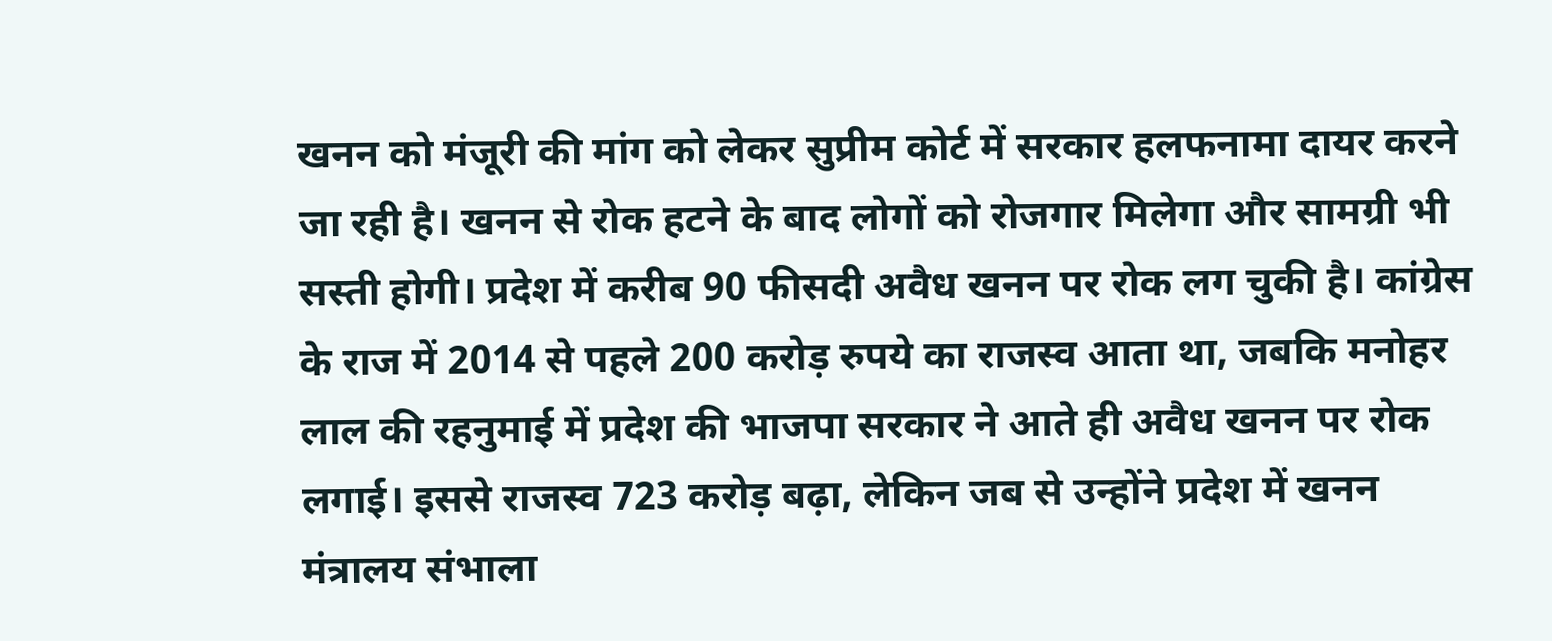खनन को मंजूरी की मांग को लेकर सुप्रीम कोर्ट में सरकार हलफनामा दायर करने जा रही है। खनन से रोक हटने के बाद लोगों को रोजगार मिलेगा और सामग्री भी सस्ती होगी। प्रदेश में करीब 90 फीसदी अवैध खनन पर रोक लग चुकी है। कांग्रेस के राज में 2014 से पहले 200 करोड़ रुपये का राजस्व आता था, जबकि मनोहर लाल की रहनुमाई में प्रदेश की भाजपा सरकार ने आते ही अवैध खनन पर रोक लगाई। इससे राजस्व 723 करोड़ बढ़ा, लेकिन जब से उन्होंने प्रदेश में खनन मंत्रालय संभाला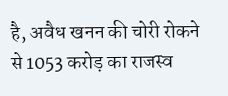है, अवैध खनन की चोरी रोकने से 1053 करोड़ का राजस्व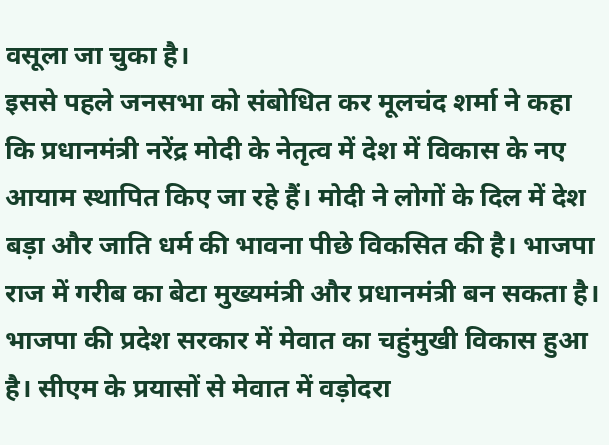वसूला जा चुका है।
इससे पहले जनसभा को संबोधित कर मूलचंद शर्मा ने कहा कि प्रधानमंत्री नरेंद्र मोदी के नेतृत्व में देश में विकास के नए आयाम स्थापित किए जा रहे हैं। मोदी ने लोगों के दिल में देश बड़ा और जाति धर्म की भावना पीछे विकसित की है। भाजपा राज में गरीब का बेटा मुख्यमंत्री और प्रधानमंत्री बन सकता है। भाजपा की प्रदेश सरकार में मेवात का चहुंमुखी विकास हुआ है। सीएम के प्रयासों से मेवात में वड़ोदरा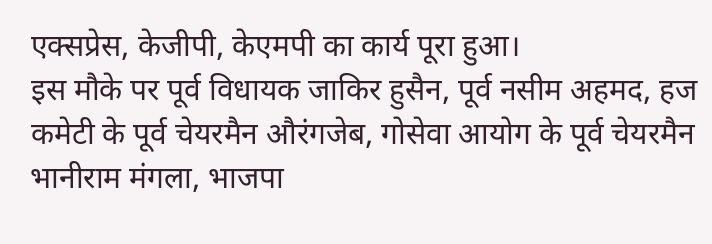एक्सप्रेस, केजीपी, केएमपी का कार्य पूरा हुआ।
इस मौके पर पूर्व विधायक जाकिर हुसैन, पूर्व नसीम अहमद, हज कमेटी के पूर्व चेयरमैन औरंगजेब, गोसेवा आयोग के पूर्व चेयरमैन भानीराम मंगला, भाजपा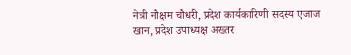नेत्री नौक्षम चौधरी, प्रदेश कार्यकारिणी सदस्य एजाज खान, प्रदेश उपाध्यक्ष अख्तर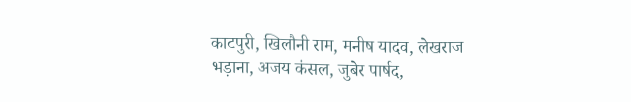काटपुरी, खिलौनी राम, मनीष यादव, लेखराज भड़ाना, अजय कंसल, जुबेर पार्षद,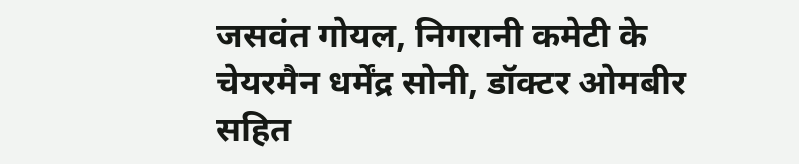जसवंत गोयल, निगरानी कमेटी के चेयरमैन धर्मेंद्र सोनी, डॉक्टर ओमबीर सहित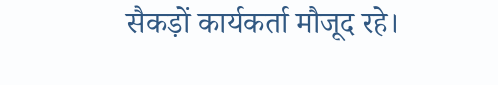सैकड़ों कार्यकर्ता मौजूद रहे।